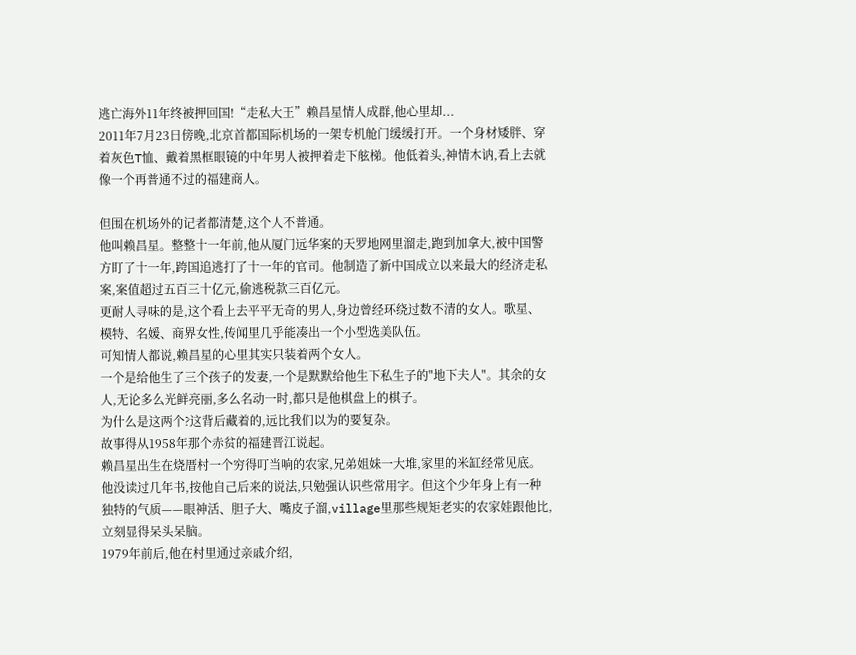逃亡海外11年终被押回国!“走私大王”赖昌星情人成群,他心里却...
2011年7月23日傍晚,北京首都国际机场的一架专机舱门缓缓打开。一个身材矮胖、穿着灰色T恤、戴着黑框眼镜的中年男人被押着走下舷梯。他低着头,神情木讷,看上去就像一个再普通不过的福建商人。

但围在机场外的记者都清楚,这个人不普通。
他叫赖昌星。整整十一年前,他从厦门远华案的天罗地网里溜走,跑到加拿大,被中国警方盯了十一年,跨国追逃打了十一年的官司。他制造了新中国成立以来最大的经济走私案,案值超过五百三十亿元,偷逃税款三百亿元。
更耐人寻味的是,这个看上去平平无奇的男人,身边曾经环绕过数不清的女人。歌星、模特、名媛、商界女性,传闻里几乎能凑出一个小型选美队伍。
可知情人都说,赖昌星的心里其实只装着两个女人。
一个是给他生了三个孩子的发妻,一个是默默给他生下私生子的"地下夫人"。其余的女人,无论多么光鲜亮丽,多么名动一时,都只是他棋盘上的棋子。
为什么是这两个?这背后藏着的,远比我们以为的要复杂。
故事得从1958年那个赤贫的福建晋江说起。
赖昌星出生在烧厝村一个穷得叮当响的农家,兄弟姐妹一大堆,家里的米缸经常见底。他没读过几年书,按他自己后来的说法,只勉强认识些常用字。但这个少年身上有一种独特的气质——眼神活、胆子大、嘴皮子溜,village里那些规矩老实的农家娃跟他比,立刻显得呆头呆脑。
1979年前后,他在村里通过亲戚介绍,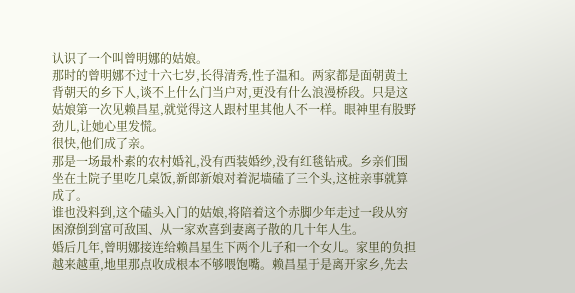认识了一个叫曾明娜的姑娘。
那时的曾明娜不过十六七岁,长得清秀,性子温和。两家都是面朝黄土背朝天的乡下人,谈不上什么门当户对,更没有什么浪漫桥段。只是这姑娘第一次见赖昌星,就觉得这人跟村里其他人不一样。眼神里有股野劲儿,让她心里发慌。
很快,他们成了亲。
那是一场最朴素的农村婚礼,没有西装婚纱,没有红毯钻戒。乡亲们围坐在土院子里吃几桌饭,新郎新娘对着泥墙磕了三个头,这桩亲事就算成了。
谁也没料到,这个磕头入门的姑娘,将陪着这个赤脚少年走过一段从穷困潦倒到富可敌国、从一家欢喜到妻离子散的几十年人生。
婚后几年,曾明娜接连给赖昌星生下两个儿子和一个女儿。家里的负担越来越重,地里那点收成根本不够喂饱嘴。赖昌星于是离开家乡,先去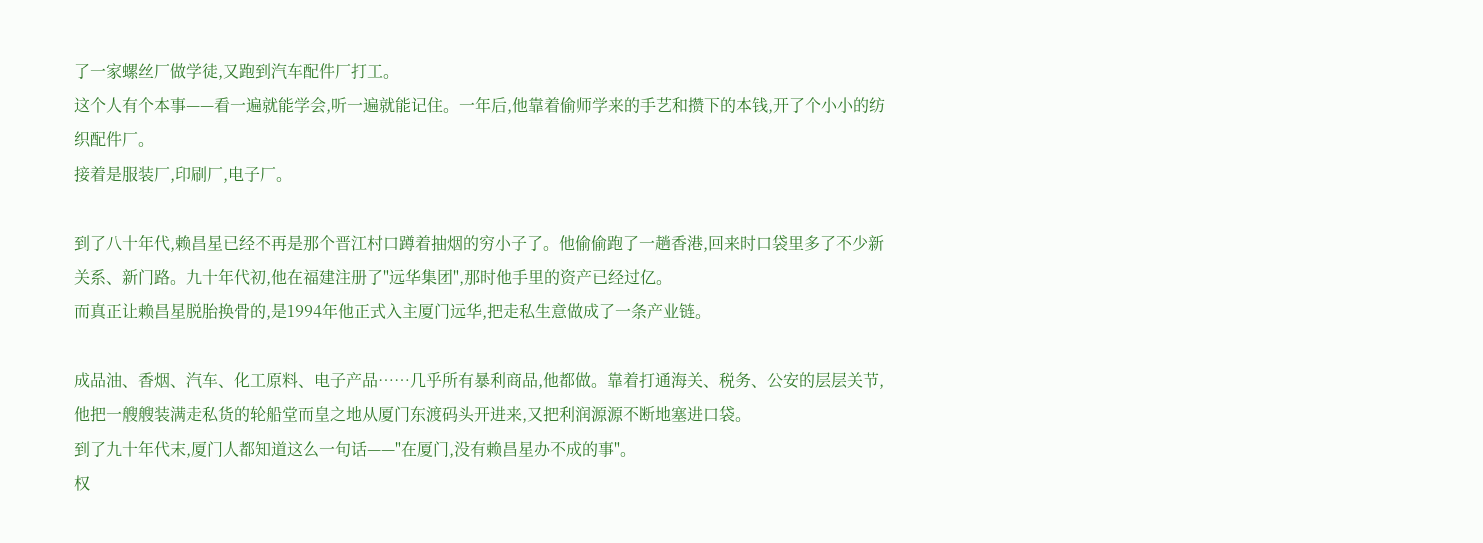了一家螺丝厂做学徒,又跑到汽车配件厂打工。
这个人有个本事——看一遍就能学会,听一遍就能记住。一年后,他靠着偷师学来的手艺和攒下的本钱,开了个小小的纺织配件厂。
接着是服装厂,印刷厂,电子厂。

到了八十年代,赖昌星已经不再是那个晋江村口蹲着抽烟的穷小子了。他偷偷跑了一趟香港,回来时口袋里多了不少新关系、新门路。九十年代初,他在福建注册了"远华集团",那时他手里的资产已经过亿。
而真正让赖昌星脱胎换骨的,是1994年他正式入主厦门远华,把走私生意做成了一条产业链。

成品油、香烟、汽车、化工原料、电子产品……几乎所有暴利商品,他都做。靠着打通海关、税务、公安的层层关节,他把一艘艘装满走私货的轮船堂而皇之地从厦门东渡码头开进来,又把利润源源不断地塞进口袋。
到了九十年代末,厦门人都知道这么一句话——"在厦门,没有赖昌星办不成的事"。
权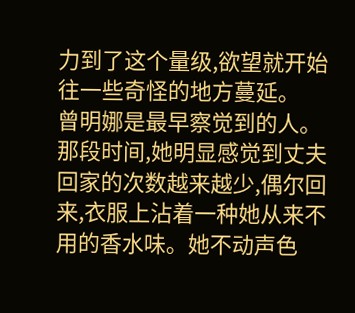力到了这个量级,欲望就开始往一些奇怪的地方蔓延。
曾明娜是最早察觉到的人。
那段时间,她明显感觉到丈夫回家的次数越来越少,偶尔回来,衣服上沾着一种她从来不用的香水味。她不动声色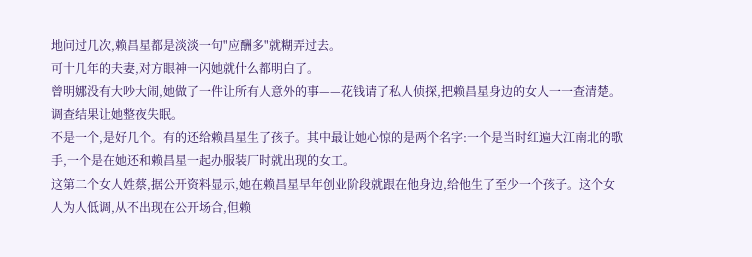地问过几次,赖昌星都是淡淡一句"应酬多"就糊弄过去。
可十几年的夫妻,对方眼神一闪她就什么都明白了。
曾明娜没有大吵大闹,她做了一件让所有人意外的事——花钱请了私人侦探,把赖昌星身边的女人一一查清楚。
调查结果让她整夜失眠。
不是一个,是好几个。有的还给赖昌星生了孩子。其中最让她心惊的是两个名字:一个是当时红遍大江南北的歌手,一个是在她还和赖昌星一起办服装厂时就出现的女工。
这第二个女人姓蔡,据公开资料显示,她在赖昌星早年创业阶段就跟在他身边,给他生了至少一个孩子。这个女人为人低调,从不出现在公开场合,但赖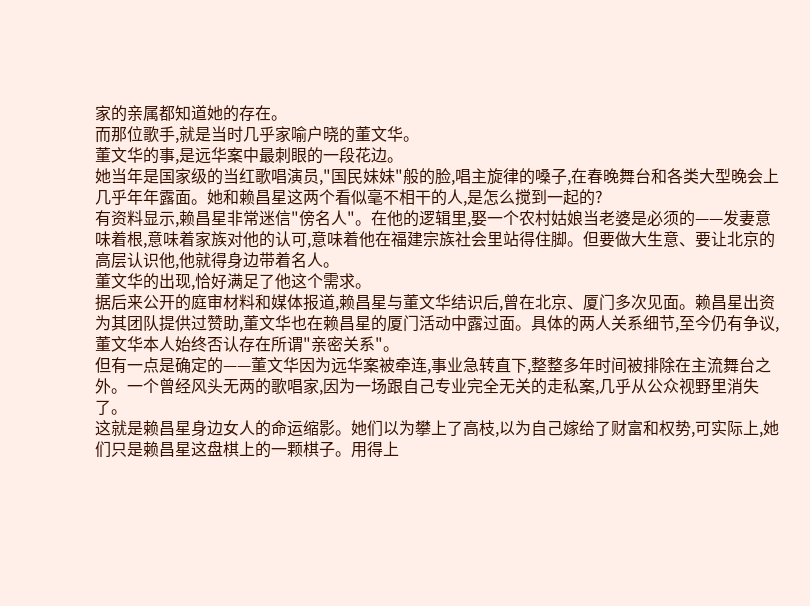家的亲属都知道她的存在。
而那位歌手,就是当时几乎家喻户晓的董文华。
董文华的事,是远华案中最刺眼的一段花边。
她当年是国家级的当红歌唱演员,"国民妹妹"般的脸,唱主旋律的嗓子,在春晚舞台和各类大型晚会上几乎年年露面。她和赖昌星这两个看似毫不相干的人,是怎么搅到一起的?
有资料显示,赖昌星非常迷信"傍名人"。在他的逻辑里,娶一个农村姑娘当老婆是必须的——发妻意味着根,意味着家族对他的认可,意味着他在福建宗族社会里站得住脚。但要做大生意、要让北京的高层认识他,他就得身边带着名人。
董文华的出现,恰好满足了他这个需求。
据后来公开的庭审材料和媒体报道,赖昌星与董文华结识后,曾在北京、厦门多次见面。赖昌星出资为其团队提供过赞助,董文华也在赖昌星的厦门活动中露过面。具体的两人关系细节,至今仍有争议,董文华本人始终否认存在所谓"亲密关系"。
但有一点是确定的——董文华因为远华案被牵连,事业急转直下,整整多年时间被排除在主流舞台之外。一个曾经风头无两的歌唱家,因为一场跟自己专业完全无关的走私案,几乎从公众视野里消失了。
这就是赖昌星身边女人的命运缩影。她们以为攀上了高枝,以为自己嫁给了财富和权势,可实际上,她们只是赖昌星这盘棋上的一颗棋子。用得上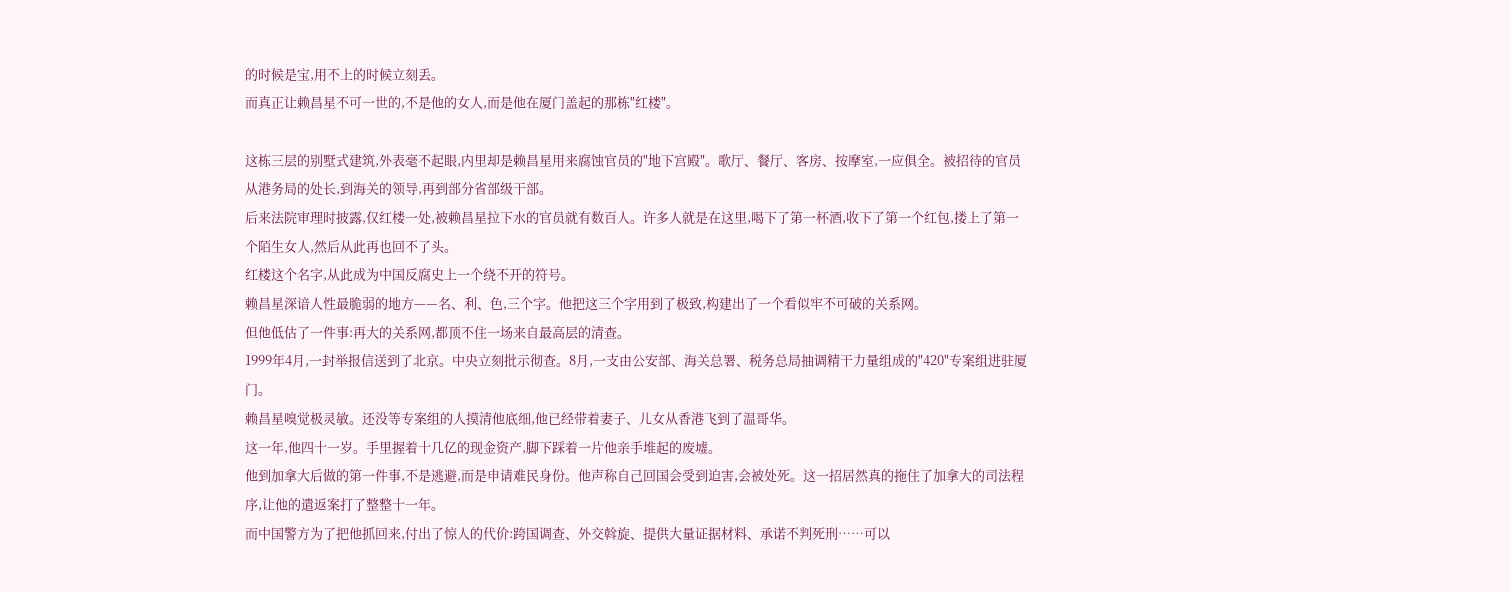的时候是宝,用不上的时候立刻丢。
而真正让赖昌星不可一世的,不是他的女人,而是他在厦门盖起的那栋"红楼"。

这栋三层的别墅式建筑,外表毫不起眼,内里却是赖昌星用来腐蚀官员的"地下宫殿"。歌厅、餐厅、客房、按摩室,一应俱全。被招待的官员从港务局的处长,到海关的领导,再到部分省部级干部。
后来法院审理时披露,仅红楼一处,被赖昌星拉下水的官员就有数百人。许多人就是在这里,喝下了第一杯酒,收下了第一个红包,搂上了第一个陌生女人,然后从此再也回不了头。
红楼这个名字,从此成为中国反腐史上一个绕不开的符号。
赖昌星深谙人性最脆弱的地方——名、利、色,三个字。他把这三个字用到了极致,构建出了一个看似牢不可破的关系网。
但他低估了一件事:再大的关系网,都顶不住一场来自最高层的清查。
1999年4月,一封举报信送到了北京。中央立刻批示彻查。8月,一支由公安部、海关总署、税务总局抽调精干力量组成的"420"专案组进驻厦门。
赖昌星嗅觉极灵敏。还没等专案组的人摸清他底细,他已经带着妻子、儿女从香港飞到了温哥华。
这一年,他四十一岁。手里握着十几亿的现金资产,脚下踩着一片他亲手堆起的废墟。
他到加拿大后做的第一件事,不是逃避,而是申请难民身份。他声称自己回国会受到迫害,会被处死。这一招居然真的拖住了加拿大的司法程序,让他的遣返案打了整整十一年。
而中国警方为了把他抓回来,付出了惊人的代价:跨国调查、外交斡旋、提供大量证据材料、承诺不判死刑……可以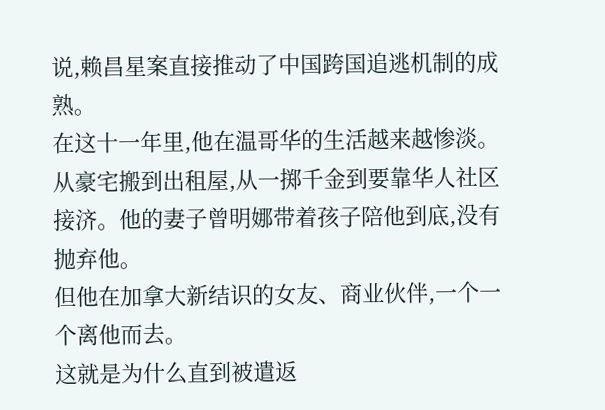说,赖昌星案直接推动了中国跨国追逃机制的成熟。
在这十一年里,他在温哥华的生活越来越惨淡。从豪宅搬到出租屋,从一掷千金到要靠华人社区接济。他的妻子曾明娜带着孩子陪他到底,没有抛弃他。
但他在加拿大新结识的女友、商业伙伴,一个一个离他而去。
这就是为什么直到被遣返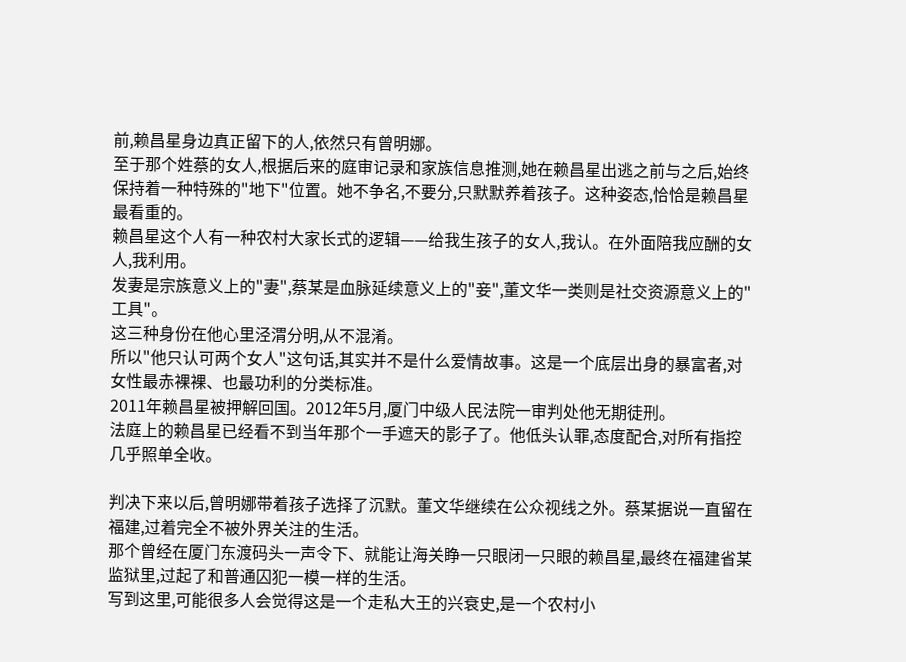前,赖昌星身边真正留下的人,依然只有曾明娜。
至于那个姓蔡的女人,根据后来的庭审记录和家族信息推测,她在赖昌星出逃之前与之后,始终保持着一种特殊的"地下"位置。她不争名,不要分,只默默养着孩子。这种姿态,恰恰是赖昌星最看重的。
赖昌星这个人有一种农村大家长式的逻辑——给我生孩子的女人,我认。在外面陪我应酬的女人,我利用。
发妻是宗族意义上的"妻",蔡某是血脉延续意义上的"妾",董文华一类则是社交资源意义上的"工具"。
这三种身份在他心里泾渭分明,从不混淆。
所以"他只认可两个女人"这句话,其实并不是什么爱情故事。这是一个底层出身的暴富者,对女性最赤裸裸、也最功利的分类标准。
2011年赖昌星被押解回国。2012年5月,厦门中级人民法院一审判处他无期徒刑。
法庭上的赖昌星已经看不到当年那个一手遮天的影子了。他低头认罪,态度配合,对所有指控几乎照单全收。

判决下来以后,曾明娜带着孩子选择了沉默。董文华继续在公众视线之外。蔡某据说一直留在福建,过着完全不被外界关注的生活。
那个曾经在厦门东渡码头一声令下、就能让海关睁一只眼闭一只眼的赖昌星,最终在福建省某监狱里,过起了和普通囚犯一模一样的生活。
写到这里,可能很多人会觉得这是一个走私大王的兴衰史,是一个农村小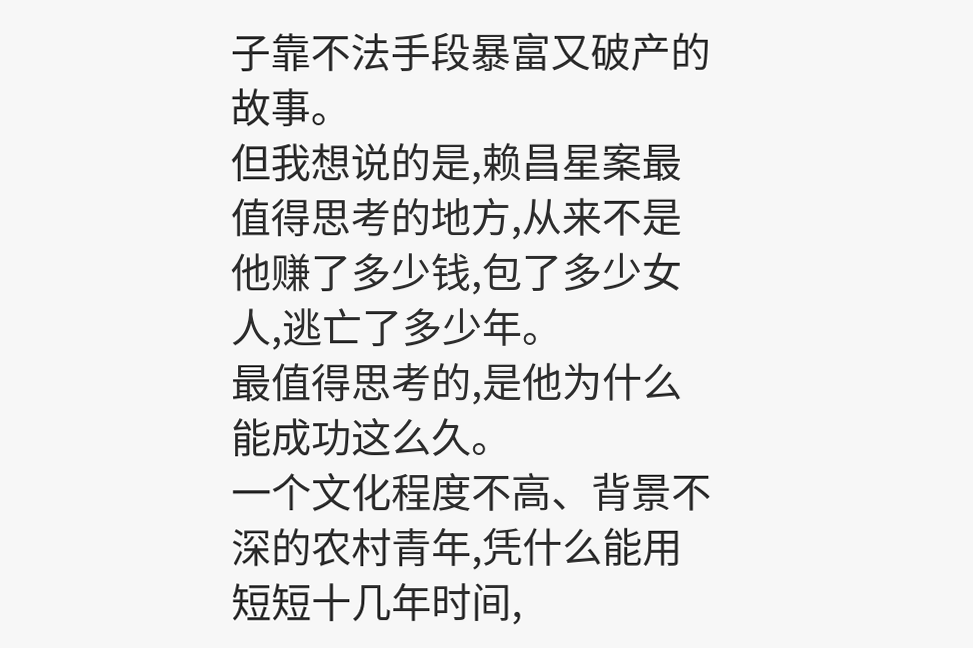子靠不法手段暴富又破产的故事。
但我想说的是,赖昌星案最值得思考的地方,从来不是他赚了多少钱,包了多少女人,逃亡了多少年。
最值得思考的,是他为什么能成功这么久。
一个文化程度不高、背景不深的农村青年,凭什么能用短短十几年时间,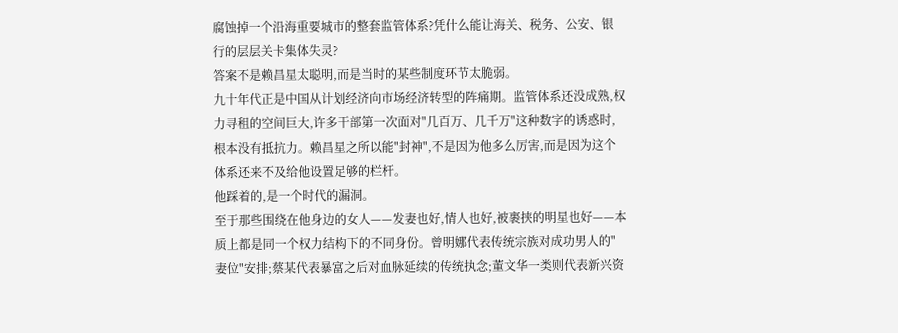腐蚀掉一个沿海重要城市的整套监管体系?凭什么能让海关、税务、公安、银行的层层关卡集体失灵?
答案不是赖昌星太聪明,而是当时的某些制度环节太脆弱。
九十年代正是中国从计划经济向市场经济转型的阵痛期。监管体系还没成熟,权力寻租的空间巨大,许多干部第一次面对"几百万、几千万"这种数字的诱惑时,根本没有抵抗力。赖昌星之所以能"封神",不是因为他多么厉害,而是因为这个体系还来不及给他设置足够的栏杆。
他踩着的,是一个时代的漏洞。
至于那些围绕在他身边的女人——发妻也好,情人也好,被裹挟的明星也好——本质上都是同一个权力结构下的不同身份。曾明娜代表传统宗族对成功男人的"妻位"安排;蔡某代表暴富之后对血脉延续的传统执念;董文华一类则代表新兴资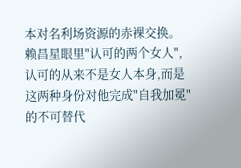本对名利场资源的赤裸交换。
赖昌星眼里"认可的两个女人",认可的从来不是女人本身,而是这两种身份对他完成"自我加冕"的不可替代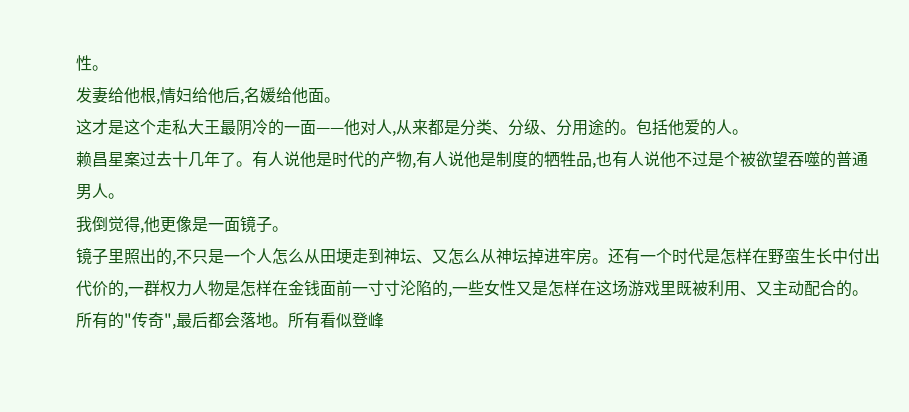性。
发妻给他根,情妇给他后,名媛给他面。
这才是这个走私大王最阴冷的一面——他对人,从来都是分类、分级、分用途的。包括他爱的人。
赖昌星案过去十几年了。有人说他是时代的产物,有人说他是制度的牺牲品,也有人说他不过是个被欲望吞噬的普通男人。
我倒觉得,他更像是一面镜子。
镜子里照出的,不只是一个人怎么从田埂走到神坛、又怎么从神坛掉进牢房。还有一个时代是怎样在野蛮生长中付出代价的,一群权力人物是怎样在金钱面前一寸寸沦陷的,一些女性又是怎样在这场游戏里既被利用、又主动配合的。
所有的"传奇",最后都会落地。所有看似登峰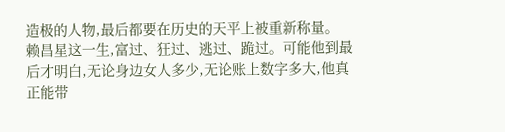造极的人物,最后都要在历史的天平上被重新称量。
赖昌星这一生,富过、狂过、逃过、跪过。可能他到最后才明白,无论身边女人多少,无论账上数字多大,他真正能带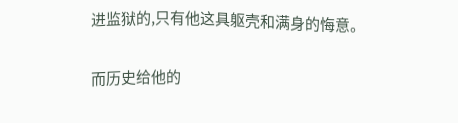进监狱的,只有他这具躯壳和满身的悔意。

而历史给他的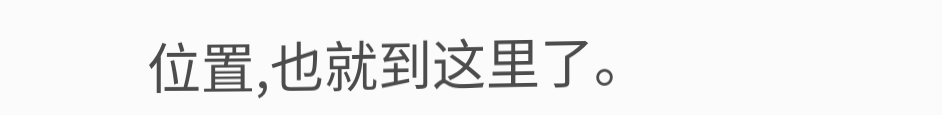位置,也就到这里了。